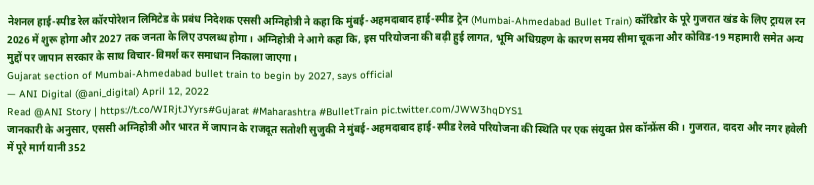नेशनल हाई-स्पीड रेल कॉरपोरेशन लिमिटेड के प्रबंध निदेशक एससी अग्निहोत्री ने कहा कि मुंबई-अहमदाबाद हाई-स्पीड ट्रेन (Mumbai-Ahmedabad Bullet Train) कॉरिडोर के पूरे गुजरात खंड के लिए ट्रायल रन 2026 में शुरू होगा और 2027 तक जनता के लिए उपलब्ध होगा। अग्निहोत्री ने आगे कहा कि, इस परियोजना की बढ़ी हुई लागत, भूमि अधिग्रहण के कारण समय सीमा चूकना और कोविड-19 महामारी समेत अन्य मुद्दों पर जापान सरकार के साथ विचार-विमर्श कर समाधान निकाला जाएगा।
Gujarat section of Mumbai-Ahmedabad bullet train to begin by 2027, says official
— ANI Digital (@ani_digital) April 12, 2022
Read @ANI Story | https://t.co/WIRjtJYyrs#Gujarat #Maharashtra #BulletTrain pic.twitter.com/JWW3hqDYS1
जानकारी के अनुसार, एससी अग्निहोत्री और भारत में जापान के राजदूत सतोशी सुजुकी ने मुंबई-अहमदाबाद हाई-स्पीड रेलवे परियोजना की स्थिति पर एक संयुक्त प्रेस कॉन्फ्रेंस की। गुजरात, दादरा और नगर हवेली में पूरे मार्ग यानी 352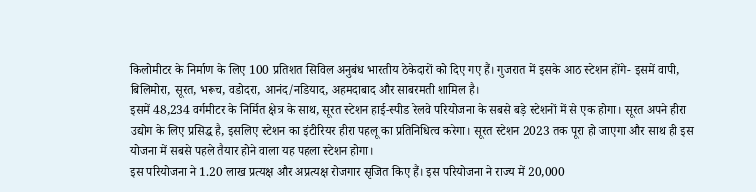किलोमीटर के निर्माण के लिए 100 प्रतिशत सिविल अनुबंध भारतीय ठेकेदारों को दिए गए हैं। गुजरात में इसके आठ स्टेशन होंगे- इसमें वापी, बिलिमोरा, सूरत, भरूच, वडोदरा, आनंद/नडियाद, अहमदाबाद और साबरमती शामिल है।
इसमें 48,234 वर्गमीटर के निर्मित क्षेत्र के साथ, सूरत स्टेशन हाई-स्पीड रेलवे परियोजना के सबसे बड़े स्टेशनों में से एक होगा। सूरत अपने हीरा उद्योग के लिए प्रसिद्ध है, इसलिए स्टेशन का इंटीरियर हीरा पहलू का प्रतिनिधित्व करेगा। सूरत स्टेशन 2023 तक पूरा हो जाएगा और साथ ही इस योजना में सबसे पहले तैयार होने वाला यह पहला स्टेशन होगा।
इस परियोजना ने 1.20 लाख प्रत्यक्ष और अप्रत्यक्ष रोजगार सृजित किए हैं। इस परियोजना ने राज्य में 20,000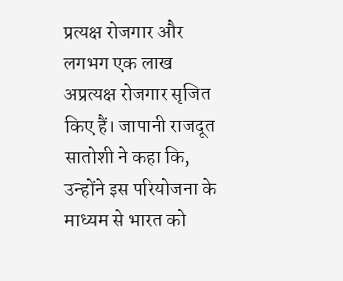प्रत्यक्ष रोजगार और लगभग एक लाख अप्रत्यक्ष रोजगार सृजित किए हैं। जापानी राजदूत सातोशी ने कहा कि, उन्होंने इस परियोजना के माध्यम से भारत को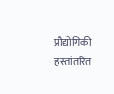प्रौद्योगिकी हस्तांतरित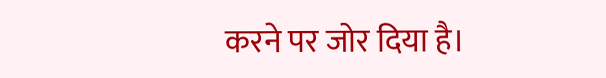करने पर जोर दिया है।